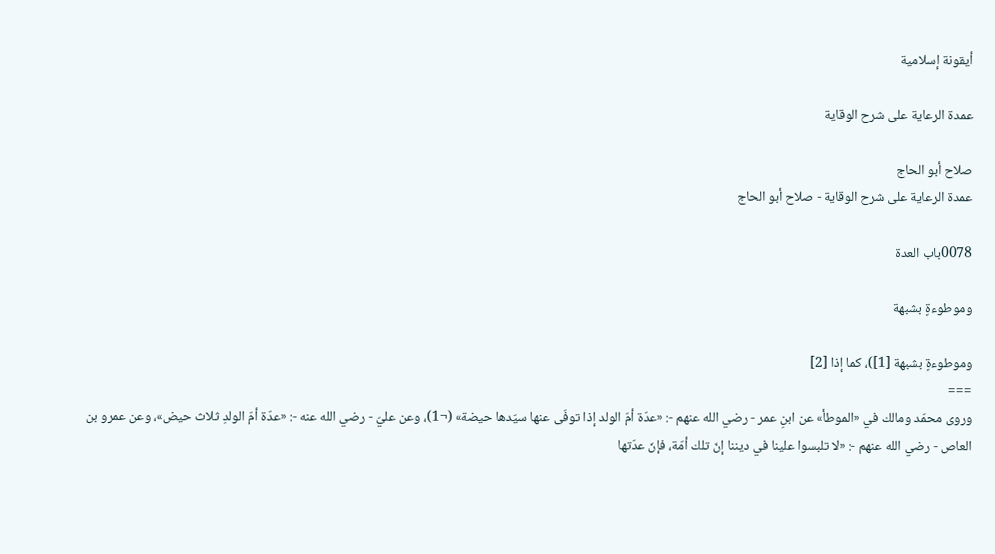أيقونة إسلامية

عمدة الرعاية على شرح الوقاية

صلاح أبو الحاج
عمدة الرعاية على شرح الوقاية - صلاح أبو الحاج

0078باب العدة

وموطوءةٍ بشبهة

وموطوءةٍ بشبهة [1])، كما إذا [2]
===
وروى محمّد ومالك في «الموطأ» عن ابنِ عمر - رضي الله عنهم -: «عدّة أمّ الولد إذا توفّى عنها سيّدها حيضة» (¬1)، وعن عليّ - رضي الله عنه -: «عدّة أمّ الولدِ ثلاث حيض»، وعن عمرو بن العاص - رضي الله عنهم -: «لا تلبسوا علينا في ديننا إنّ تلك أمّة، فإنّ عدّتها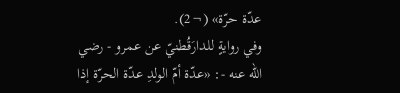عدّة حرّة» (¬2).
وفي روايةٍ للدارَقُطنيّ عن عمرو - رضي الله عنه -: «عدّة أمّ الولدِ عدّة الحرّة إذا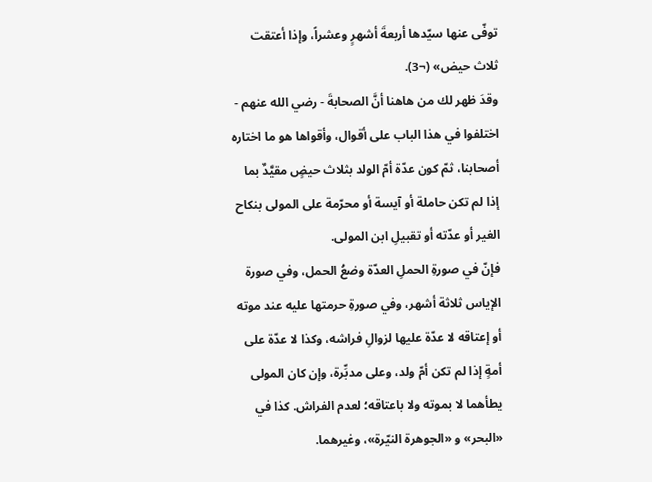توفّى عنها سيّدها أربعةَ أشهرٍ وعشراً، وإذا أعتقت ثلاث حيض» (¬3).
وقدَ ظهر لك من هاهنا أنَّ الصحابةَ - رضي الله عنهم - اختلفوا في هذا الباب على أقوال، وأقواها هو ما اختاره أصحابنا، ثمّ كون عدّة أمّ الولد بثلاث حيضٍ مقيَّدٌ بما إذا لم تكن حاملة أو آيسة أو محرّمة على المولى بنكاح الغير أو عدّته أو تقبيلِ ابن المولى.
فإنّ في صورةِ الحملِ العدّة وضعُ الحمل، وفي صورة الإياس ثلاثة أشهر، وفي صورةِ حرمتها عليه عند موته أو إعتاقه لا عدّة عليها لزوالِ فراشه، وكذا لا عدّة على أمةٍ إذا لم تكن أمّ ولد، وعلى مدبِّرة، وإن كان المولى يطأهما لا بموته ولا باعتاقه؛ لعدم الفراش. كذا في «البحر» و «الجوهرة النيّرة»، وغيرهما.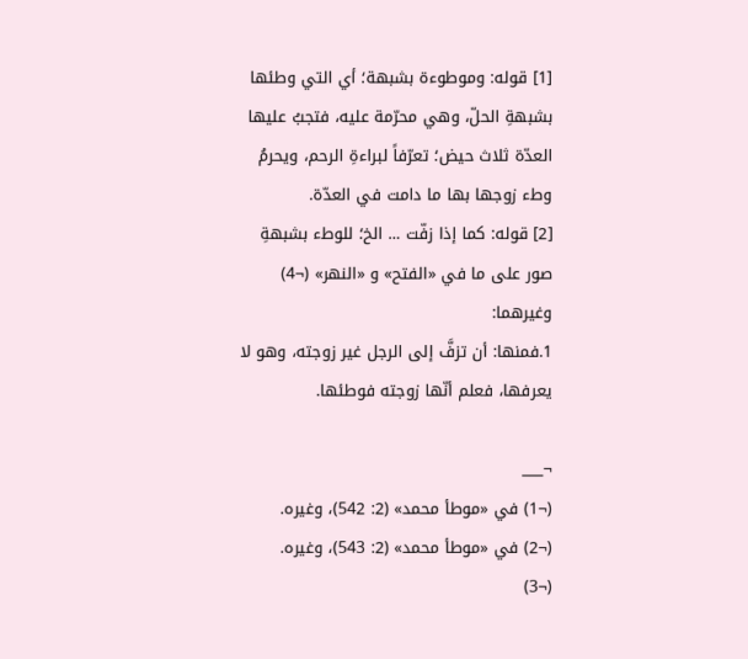[1] قوله: وموطوءة بشبهة؛ أي التي وطئها بشبهةِ الحلّ، وهي محرّمة عليه، فتجبُ عليها العدّة ثلاث حيض؛ تعرّفاً لبراءةِ الرحم، ويحرمُ وطء زوجها بها ما دامت في العدّة.
[2] قوله: كما إذا زفّت ... الخ؛ للوطء بشبهةِ صور على ما في «الفتح» و «النهر» (¬4) وغيرهما:
1.فمنها: أن تزفَّ إلى الرجل غير زوجته، وهو لا يعرفها، فعلم أنّها زوجته فوطئها.

¬___
(¬1) في «موطأ محمد» (2: 542)، وغيره.
(¬2) في «موطأ محمد» (2: 543)، وغيره.
(¬3)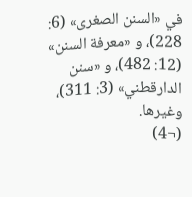في «السنن الصغرى» (6: 228)، و «معرفة السنن» (12: 482)، و «سنن الدارقطني» (3: 311)، وغيرها.
(¬4)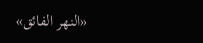«النهر الفائق»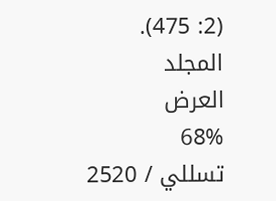(2: 475).
المجلد
العرض
68%
تسللي / 2520